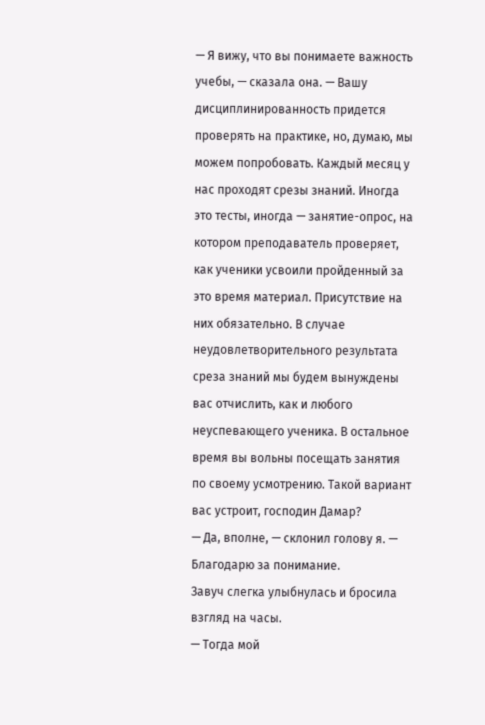— Я вижу, что вы понимаете важность учебы, — сказала она. — Вашу дисциплинированность придется проверять на практике, но, думаю, мы можем попробовать. Каждый месяц у нас проходят срезы знаний. Иногда это тесты, иногда — занятие-опрос, на котором преподаватель проверяет, как ученики усвоили пройденный за это время материал. Присутствие на них обязательно. В случае неудовлетворительного результата среза знаний мы будем вынуждены вас отчислить, как и любого неуспевающего ученика. В остальное время вы вольны посещать занятия по своему усмотрению. Такой вариант вас устроит, господин Дамар?
— Да, вполне, — склонил голову я. — Благодарю за понимание.
Завуч слегка улыбнулась и бросила взгляд на часы.
— Тогда мой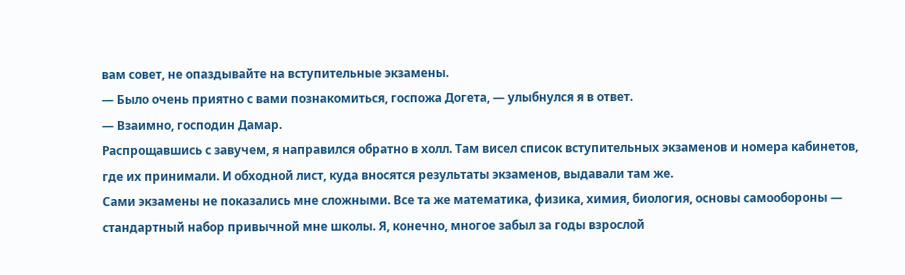вам совет, не опаздывайте на вступительные экзамены.
— Было очень приятно с вами познакомиться, госпожа Догета, — улыбнулся я в ответ.
— Взаимно, господин Дамар.
Распрощавшись с завучем, я направился обратно в холл. Там висел список вступительных экзаменов и номера кабинетов, где их принимали. И обходной лист, куда вносятся результаты экзаменов, выдавали там же.
Сами экзамены не показались мне сложными. Все та же математика, физика, химия, биология, основы самообороны — стандартный набор привычной мне школы. Я, конечно, многое забыл за годы взрослой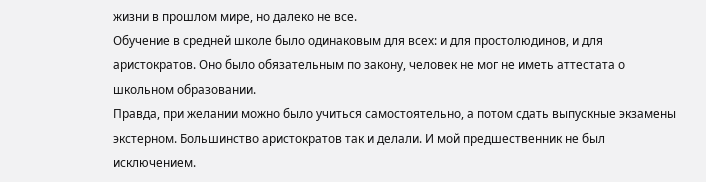жизни в прошлом мире, но далеко не все.
Обучение в средней школе было одинаковым для всех: и для простолюдинов, и для аристократов. Оно было обязательным по закону, человек не мог не иметь аттестата о школьном образовании.
Правда, при желании можно было учиться самостоятельно, а потом сдать выпускные экзамены экстерном. Большинство аристократов так и делали. И мой предшественник не был исключением.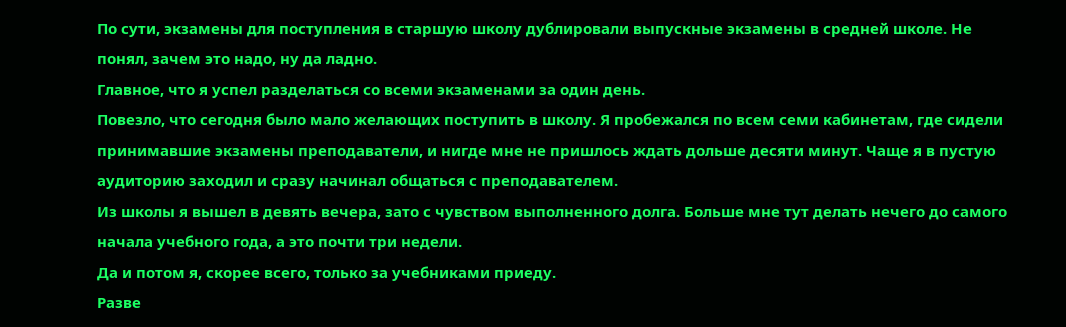По сути, экзамены для поступления в старшую школу дублировали выпускные экзамены в средней школе. Не понял, зачем это надо, ну да ладно.
Главное, что я успел разделаться со всеми экзаменами за один день.
Повезло, что сегодня было мало желающих поступить в школу. Я пробежался по всем семи кабинетам, где сидели принимавшие экзамены преподаватели, и нигде мне не пришлось ждать дольше десяти минут. Чаще я в пустую аудиторию заходил и сразу начинал общаться с преподавателем.
Из школы я вышел в девять вечера, зато с чувством выполненного долга. Больше мне тут делать нечего до самого начала учебного года, а это почти три недели.
Да и потом я, скорее всего, только за учебниками приеду.
Разве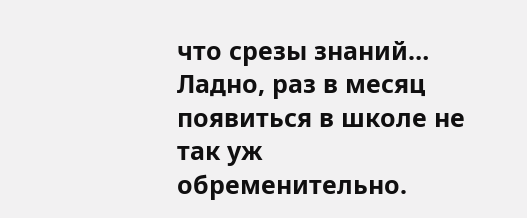что срезы знаний… Ладно, раз в месяц появиться в школе не так уж обременительно.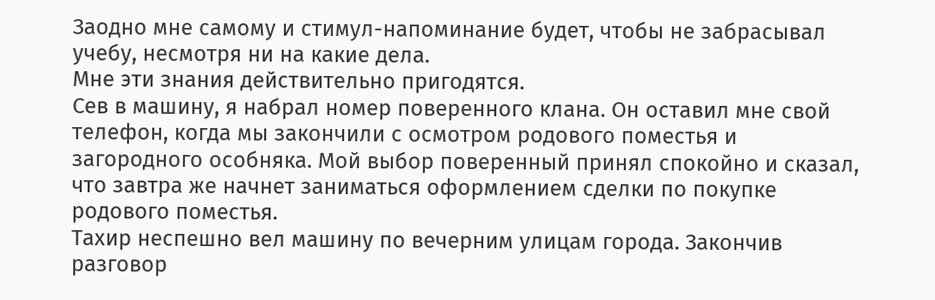Заодно мне самому и стимул-напоминание будет, чтобы не забрасывал учебу, несмотря ни на какие дела.
Мне эти знания действительно пригодятся.
Сев в машину, я набрал номер поверенного клана. Он оставил мне свой телефон, когда мы закончили с осмотром родового поместья и загородного особняка. Мой выбор поверенный принял спокойно и сказал, что завтра же начнет заниматься оформлением сделки по покупке родового поместья.
Тахир неспешно вел машину по вечерним улицам города. Закончив разговор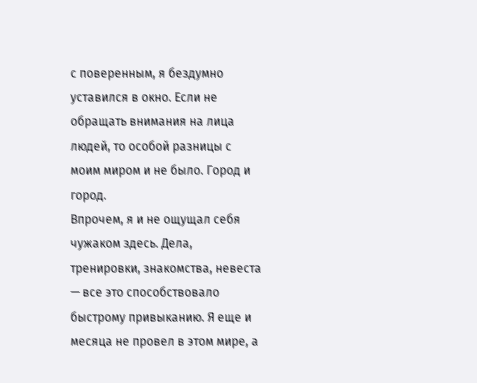с поверенным, я бездумно уставился в окно. Если не обращать внимания на лица людей, то особой разницы с моим миром и не было. Город и город.
Впрочем, я и не ощущал себя чужаком здесь. Дела, тренировки, знакомства, невеста — все это способствовало быстрому привыканию. Я еще и месяца не провел в этом мире, а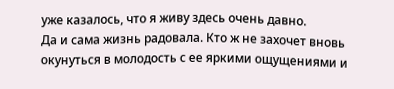уже казалось, что я живу здесь очень давно.
Да и сама жизнь радовала. Кто ж не захочет вновь окунуться в молодость с ее яркими ощущениями и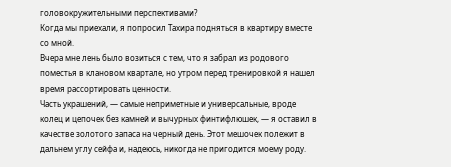головокружительными перспективами?
Когда мы приехали, я попросил Тахира подняться в квартиру вместе со мной.
Вчера мне лень было возиться с тем, что я забрал из родового поместья в клановом квартале, но утром перед тренировкой я нашел время рассортировать ценности.
Часть украшений, — самые неприметные и универсальные, вроде колец и цепочек без камней и вычурных финтифлюшек, — я оставил в качестве золотого запаса на черный день. Этот мешочек полежит в дальнем углу сейфа и, надеюсь, никогда не пригодится моему роду.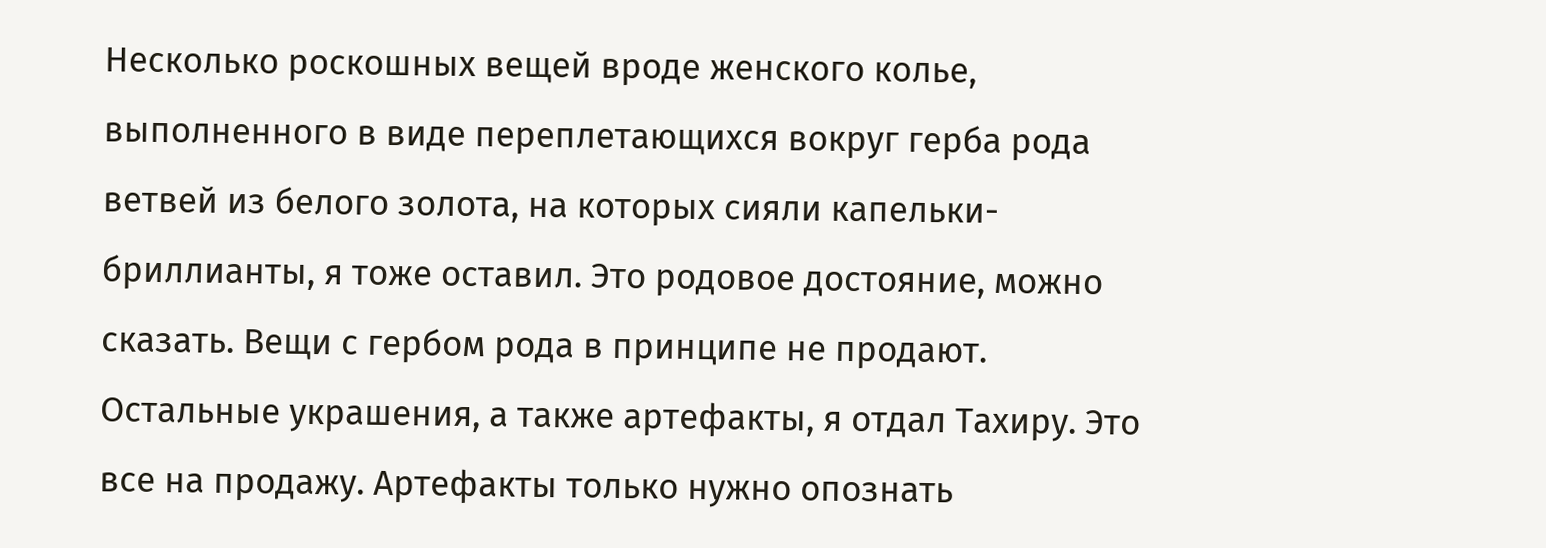Несколько роскошных вещей вроде женского колье, выполненного в виде переплетающихся вокруг герба рода ветвей из белого золота, на которых сияли капельки-бриллианты, я тоже оставил. Это родовое достояние, можно сказать. Вещи с гербом рода в принципе не продают.
Остальные украшения, а также артефакты, я отдал Тахиру. Это все на продажу. Артефакты только нужно опознать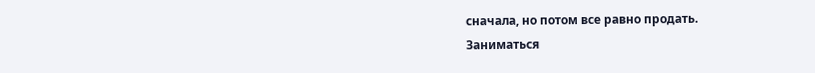сначала, но потом все равно продать.
Заниматься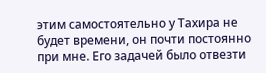этим самостоятельно у Тахира не будет времени, он почти постоянно при мне. Его задачей было отвезти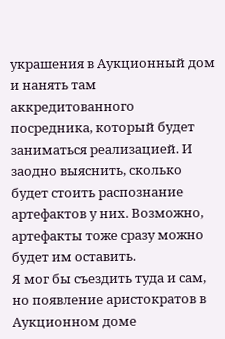украшения в Аукционный дом и нанять там аккредитованного посредника, который будет заниматься реализацией. И заодно выяснить, сколько будет стоить распознание артефактов у них. Возможно, артефакты тоже сразу можно будет им оставить.
Я мог бы съездить туда и сам, но появление аристократов в Аукционном доме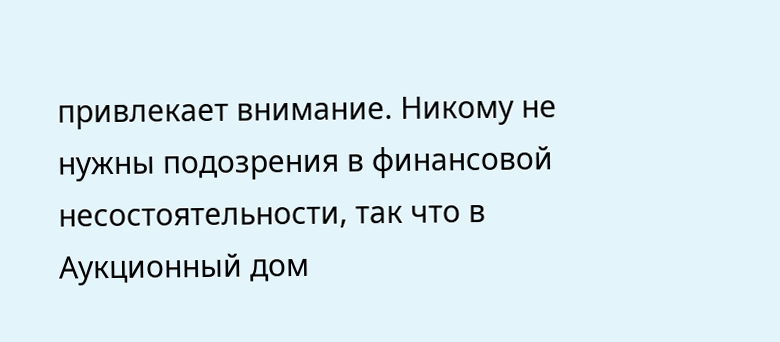привлекает внимание. Никому не нужны подозрения в финансовой несостоятельности, так что в Аукционный дом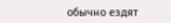обычно ездят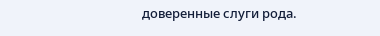доверенные слуги рода.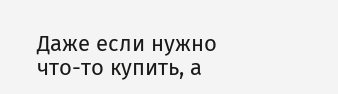Даже если нужно что-то купить, а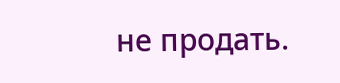не продать.